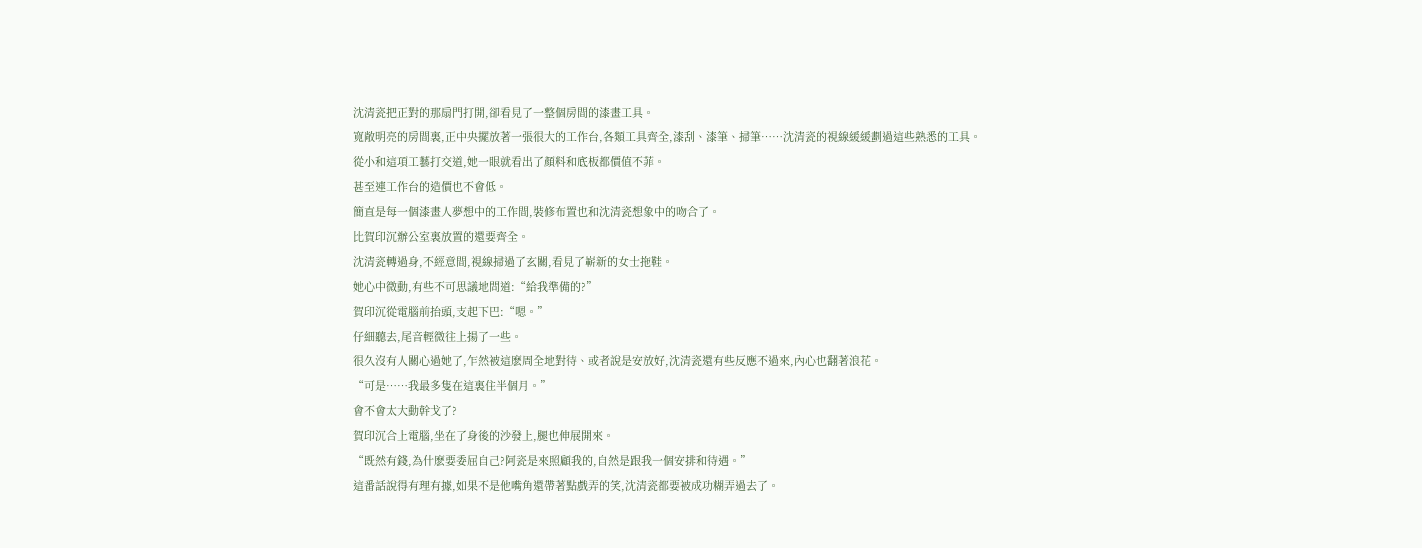沈清瓷把正對的那扇門打開,卻看見了一整個房間的漆畫工具。
寬敞明亮的房間裏,正中央擺放著一張很大的工作台,各類工具齊全,漆刮、漆筆、掃筆……沈清瓷的視線緩緩劃過這些熟悉的工具。
從小和這項工藝打交道,她一眼就看出了顏料和底板都價值不菲。
甚至連工作台的造價也不會低。
簡直是每一個漆畫人夢想中的工作間,裝修布置也和沈清瓷想象中的吻合了。
比賀印沉辦公室裏放置的還要齊全。
沈清瓷轉過身,不經意間,視線掃過了玄關,看見了嶄新的女士拖鞋。
她心中微動,有些不可思議地問道:“給我準備的?”
賀印沉從電腦前抬頭,支起下巴:“嗯。”
仔細聽去,尾音輕微往上揚了一些。
很久沒有人關心過她了,乍然被這麽周全地對待、或者說是安放好,沈清瓷還有些反應不過來,內心也翻著浪花。
“可是……我最多隻在這裏住半個月。”
會不會太大動幹戈了?
賀印沉合上電腦,坐在了身後的沙發上,腿也伸展開來。
“既然有錢,為什麽要委屈自己?阿瓷是來照顧我的,自然是跟我一個安排和待遇。”
這番話說得有理有據,如果不是他嘴角還帶著點戲弄的笑,沈清瓷都要被成功糊弄過去了。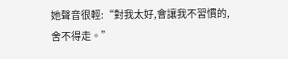她聲音很輕:“對我太好,會讓我不習慣的,舍不得走。”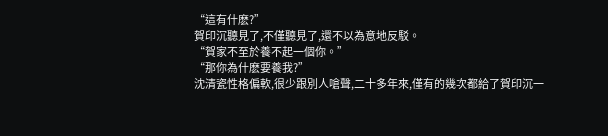“這有什麽?”
賀印沉聽見了,不僅聽見了,還不以為意地反駁。
“賀家不至於養不起一個你。”
“那你為什麽要養我?”
沈清瓷性格偏軟,很少跟別人嗆聲,二十多年來,僅有的幾次都給了賀印沉一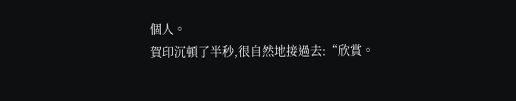個人。
賀印沉頓了半秒,很自然地接過去:“欣賞。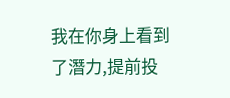我在你身上看到了潛力,提前投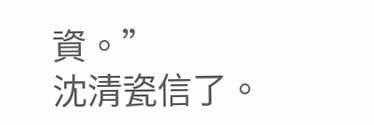資。”
沈清瓷信了。